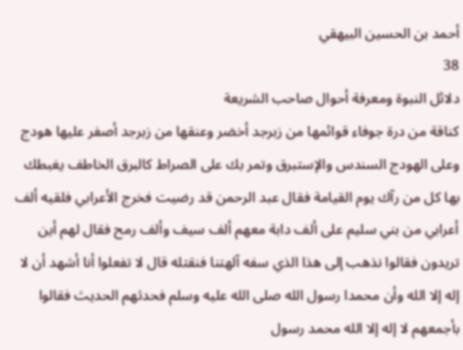أحمد بن الحسين البيهقي
38
دلائل النبوة ومعرفة أحوال صاحب الشريعة
كناقة من درة جوفاء قوائمها من زبرجد أخضر وعنقها من زبرجد أصفر عليها هودج وعلى الهودج السندس والإستبرق وتمر بك على الصراط كالبرق الخاطف يغبطك بها كل من رآك يوم القيامة فقال عبد الرحمن قد رضيت فخرج الأعرابي فلقيه ألف أعرابي من بني سليم على ألف دابة معهم ألف سيف وألف رمح فقال لهم أين تريدون فقالوا نذهب إلى هذا الذي سفه آلهتنا فنقتله قال لا تفعلوا أنا أشهد أن لا إله إلا الله وأن محمدا رسول الله صلى الله عليه وسلم فحدثهم الحديث فقالوا بأجمعهم لا إله إلا الله محمد رسول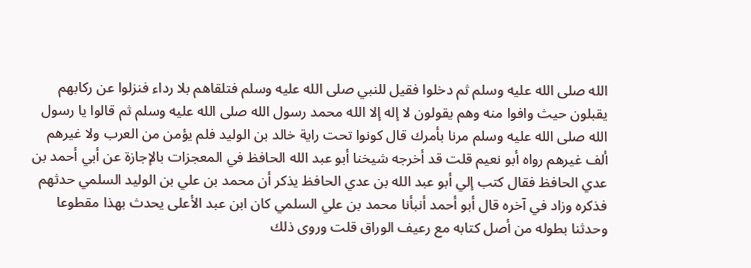الله صلى الله عليه وسلم ثم دخلوا فقيل للنبي صلى الله عليه وسلم فتلقاهم بلا رداء فنزلوا عن ركابهم يقبلون حيث وافوا منه وهم يقولون لا إله إلا الله محمد رسول الله صلى الله عليه وسلم ثم قالوا يا رسول الله صلى الله عليه وسلم مرنا بأمرك قال كونوا تحت راية خالد بن الوليد فلم يؤمن من العرب ولا غيرهم ألف غيرهم رواه أبو نعيم قلت قد أخرجه شيخنا أبو عبد الله الحافظ في المعجزات بالإجازة عن أبي أحمد بن عدي الحافظ فقال كتب إلي أبو عبد الله بن عدي الحافظ يذكر أن محمد بن علي بن الوليد السلمي حدثهم فذكره وزاد في آخره قال أبو أحمد أنبأنا محمد بن علي السلمي كان ابن عبد الأعلى يحدث بهذا مقطوعا وحدثنا بطوله من أصل كتابه مع رعيف الوراق قلت وروى ذلك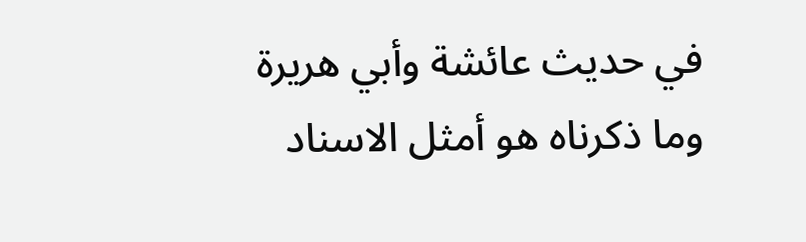في حديث عائشة وأبي هريرة وما ذكرناه هو أمثل الاسناد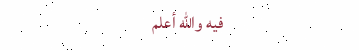فيه والله أعلم